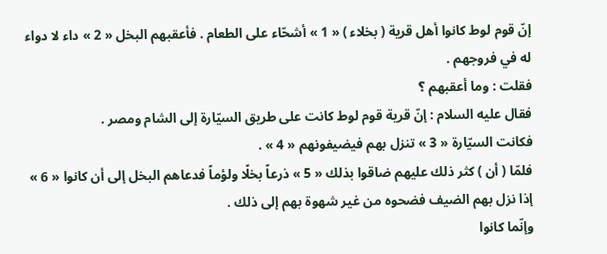إنّ قوم لوط كانوا أهل قرية ( بخلاء ) « 1 » أشحّاء على الطعام . فأعقبهم البخل « 2 » داء لا دواء له في فروجهم .
فقلت : وما أعقبهم ؟
فقال عليه السلام : إنّ قرية قوم لوط كانت على طريق السيّارة إلى الشام ومصر .
فكانت السيّارة « 3 » تنزل بهم فيضيفونهم « 4 » .
فلمّا ( أن ) كثر ذلك عليهم ضاقوا بذلك « 5 » ذرعاً بخلًا ولؤماً فدعاهم البخل إلى أن كانوا « 6 » إذا نزل بهم الضيف فضحوه من غير شهوة بهم إلى ذلك .
وإنّما كانوا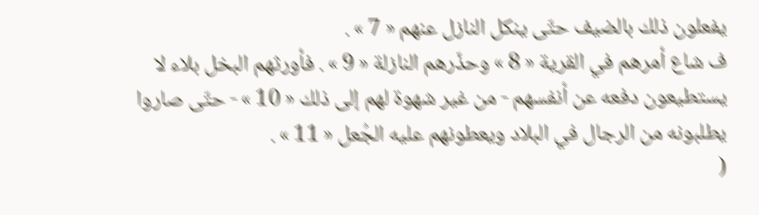يفعلون ذلك بالضيف حتّى ينكل النازل عنهم « 7 » .
ف شاع أمرهم في القرية « 8 » وحذّرهم النازلة « 9 » . فأورثهم البخل بلاء لا يستطيعون دفعه عن أنفسهم - من غير شهوة لهم إلى ذلك « 10 » - حتّى صاروا يطلبونه من الرجال في البلاد ويعطونهم عليه الجُعل « 11 » .
(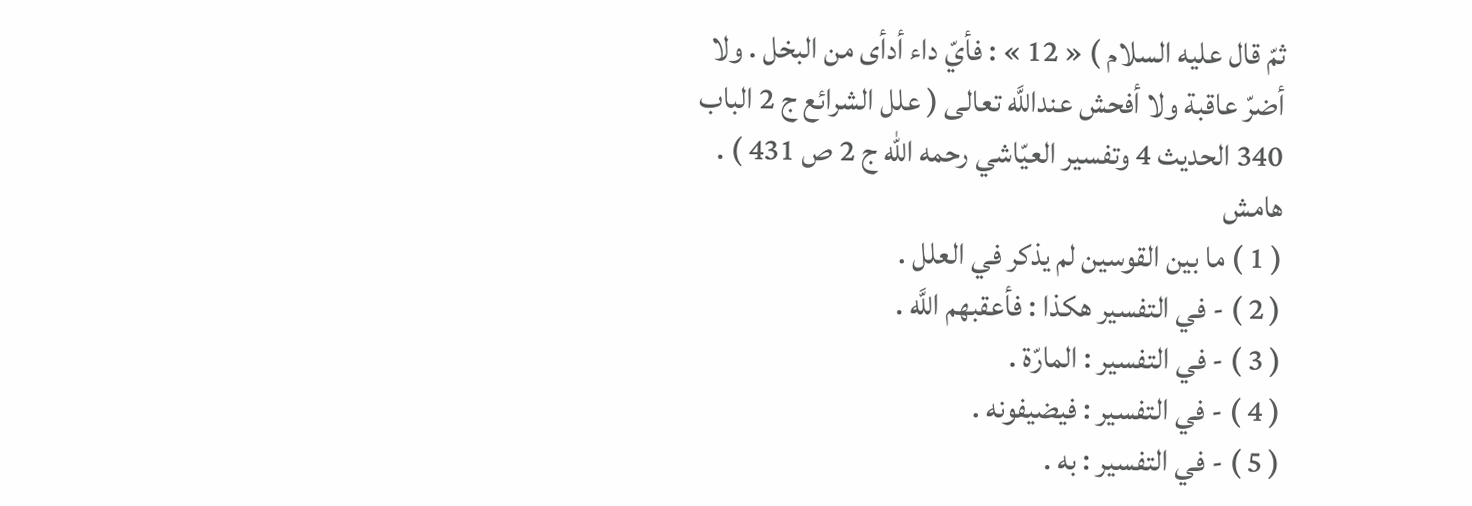ثمّ قال عليه السلام ) « 12 » : فأيّ داء أدأى من البخل . ولا أضرّ عاقبة ولا أفحش عنداللَّه تعالى ( علل الشرائع ج 2 الباب 340 الحديث 4 وتفسير العيّاشي رحمه الله ج 2 ص 431 ) .
هامش
( 1 ) ما بين القوسين لم يذكر في العلل .
( 2 ) - في التفسير هكذا : فأعقبهم اللَّه .
( 3 ) - في التفسير : المارّة .
( 4 ) - في التفسير : فيضيفونه .
( 5 ) - في التفسير : به .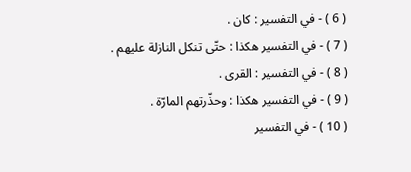( 6 ) - في التفسير : كان .
( 7 ) - في التفسير هكذا : حتّى تنكل النازلة عليهم .
( 8 ) - في التفسير : القرى .
( 9 ) - في التفسير هكذا : وحذّرتهم المارّة .
( 10 ) - في التفسير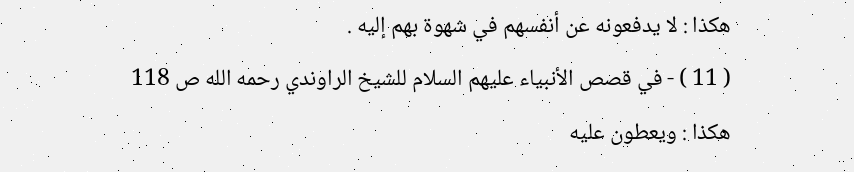هكذا : لا يدفعونه عن أنفسهم في شهوة بهم إليه .
( 11 ) - في قصص الأنبياء عليهم السلام للشيخ الراوندي رحمه الله ص 118 هكذا : ويعطون عليه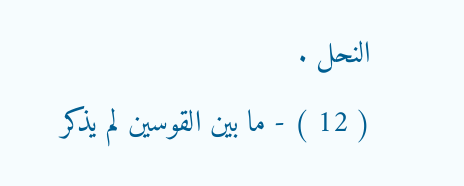النحل .
( 12 ) - ما بين القوسين لم يذكر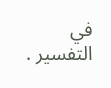في التفسير .